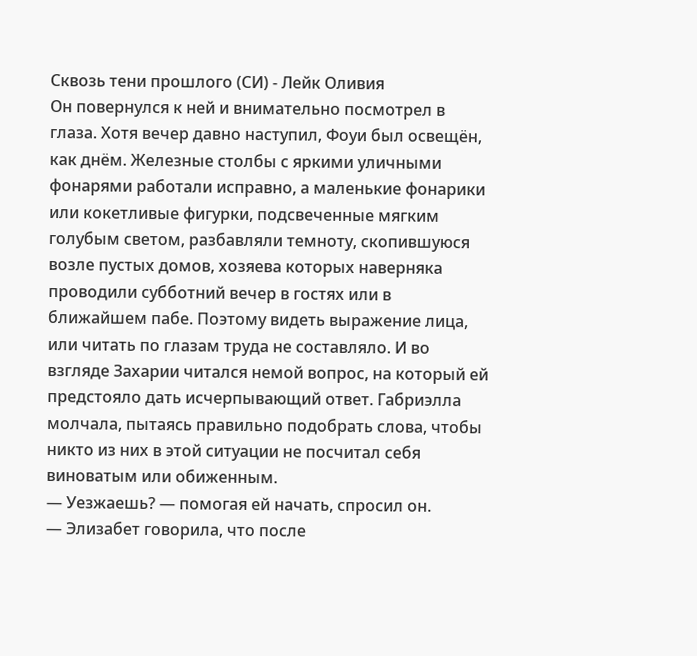Сквозь тени прошлого (СИ) - Лейк Оливия
Он повернулся к ней и внимательно посмотрел в глаза. Хотя вечер давно наступил, Фоуи был освещён, как днём. Железные столбы с яркими уличными фонарями работали исправно, а маленькие фонарики или кокетливые фигурки, подсвеченные мягким голубым светом, разбавляли темноту, скопившуюся возле пустых домов, хозяева которых наверняка проводили субботний вечер в гостях или в ближайшем пабе. Поэтому видеть выражение лица, или читать по глазам труда не составляло. И во взгляде Захарии читался немой вопрос, на который ей предстояло дать исчерпывающий ответ. Габриэлла молчала, пытаясь правильно подобрать слова, чтобы никто из них в этой ситуации не посчитал себя виноватым или обиженным.
— Уезжаешь? — помогая ей начать, спросил он.
— Элизабет говорила, что после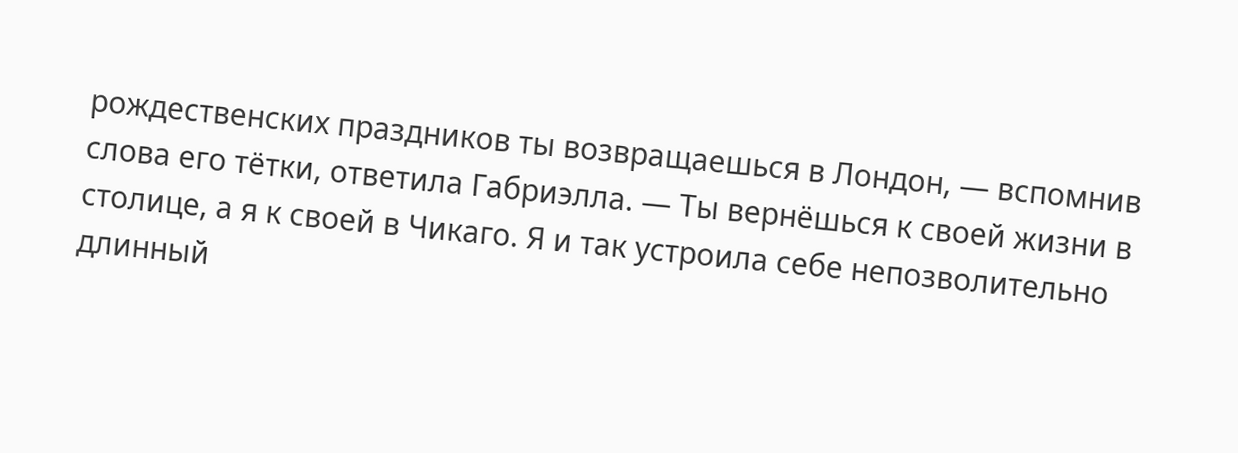рождественских праздников ты возвращаешься в Лондон, — вспомнив слова его тётки, ответила Габриэлла. — Ты вернёшься к своей жизни в столице, а я к своей в Чикаго. Я и так устроила себе непозволительно длинный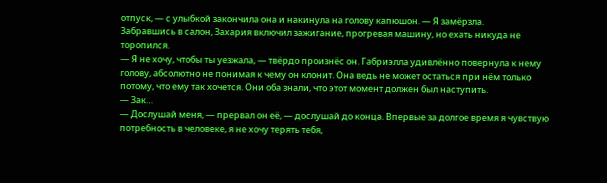отпуск, — с улыбкой закончила она и накинула на голову капюшон. — Я замёрзла.
Забравшись в салон, Захария включил зажигание, прогревая машину, но ехать никуда не торопился.
— Я не хочу, чтобы ты уезжала, — твёрдо произнёс он. Габриэлла удивлённо повернула к нему голову, абсолютно не понимая к чему он клонит. Она ведь не может остаться при нём только потому, что ему так хочется. Они оба знали, что этот момент должен был наступить.
— Зак…
— Дослушай меня, — прервал он её, — дослушай до конца. Впервые за долгое время я чувствую потребность в человеке, я не хочу терять тебя,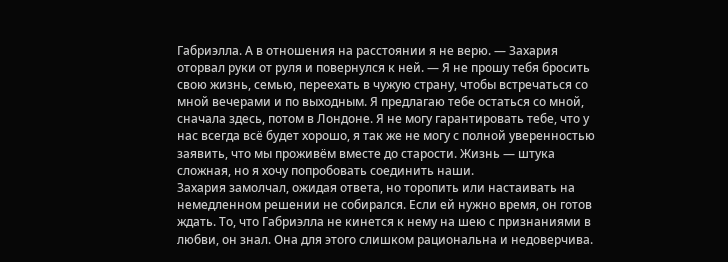Габриэлла. А в отношения на расстоянии я не верю. — Захария оторвал руки от руля и повернулся к ней. — Я не прошу тебя бросить свою жизнь, семью, переехать в чужую страну, чтобы встречаться со мной вечерами и по выходным. Я предлагаю тебе остаться со мной, сначала здесь, потом в Лондоне. Я не могу гарантировать тебе, что у нас всегда всё будет хорошо, я так же не могу с полной уверенностью заявить, что мы проживём вместе до старости. Жизнь — штука сложная, но я хочу попробовать соединить наши.
Захария замолчал, ожидая ответа, но торопить или настаивать на немедленном решении не собирался. Если ей нужно время, он готов ждать. То, что Габриэлла не кинется к нему на шею с признаниями в любви, он знал. Она для этого слишком рациональна и недоверчива.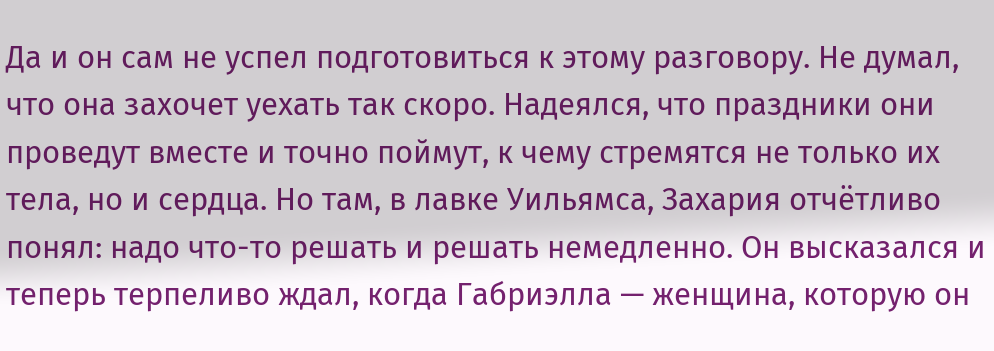Да и он сам не успел подготовиться к этому разговору. Не думал, что она захочет уехать так скоро. Надеялся, что праздники они проведут вместе и точно поймут, к чему стремятся не только их тела, но и сердца. Но там, в лавке Уильямса, Захария отчётливо понял: надо что-то решать и решать немедленно. Он высказался и теперь терпеливо ждал, когда Габриэлла — женщина, которую он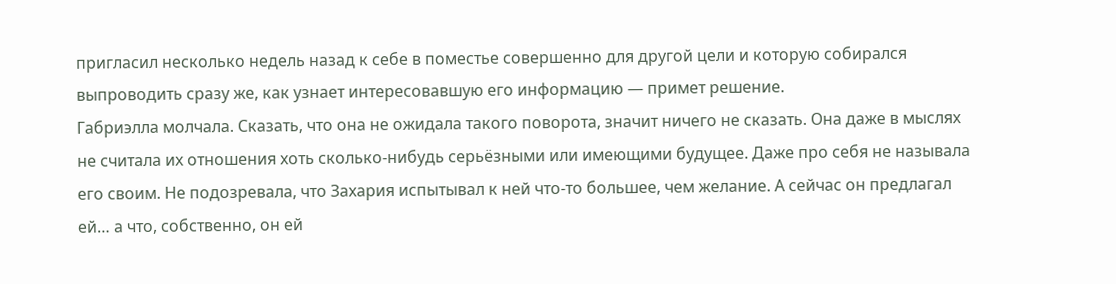пригласил несколько недель назад к себе в поместье совершенно для другой цели и которую собирался выпроводить сразу же, как узнает интересовавшую его информацию — примет решение.
Габриэлла молчала. Сказать, что она не ожидала такого поворота, значит ничего не сказать. Она даже в мыслях не считала их отношения хоть сколько-нибудь серьёзными или имеющими будущее. Даже про себя не называла его своим. Не подозревала, что Захария испытывал к ней что-то большее, чем желание. А сейчас он предлагал ей… а что, собственно, он ей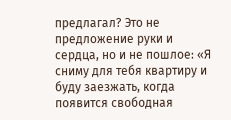предлагал? Это не предложение руки и сердца, но и не пошлое: «Я сниму для тебя квартиру и буду заезжать, когда появится свободная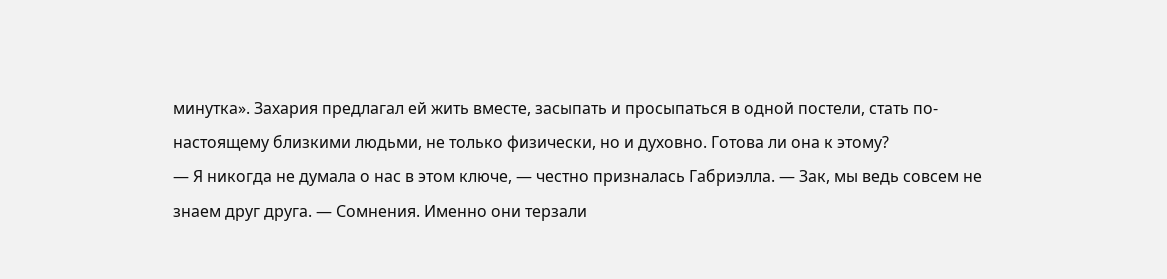минутка». Захария предлагал ей жить вместе, засыпать и просыпаться в одной постели, стать по-настоящему близкими людьми, не только физически, но и духовно. Готова ли она к этому?
— Я никогда не думала о нас в этом ключе, — честно призналась Габриэлла. — Зак, мы ведь совсем не знаем друг друга. — Сомнения. Именно они терзали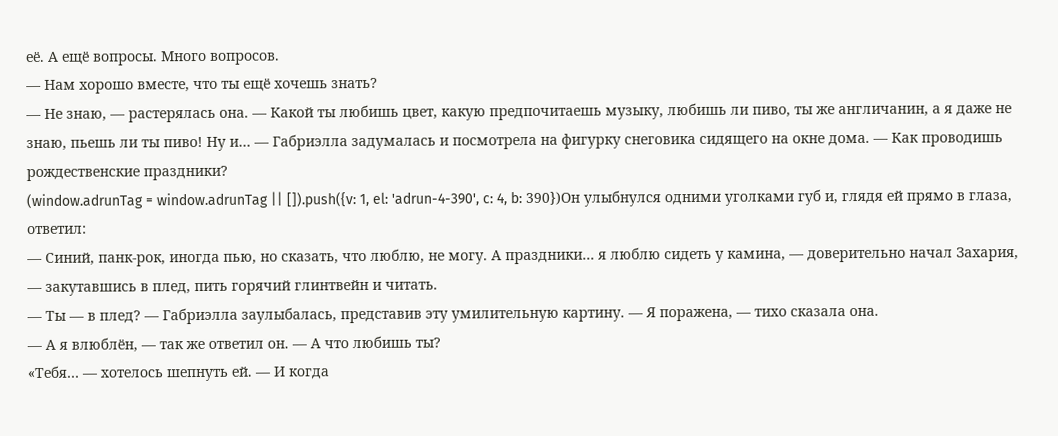её. А ещё вопросы. Много вопросов.
— Нам хорошо вместе, что ты ещё хочешь знать?
— Не знаю, — растерялась она. — Какой ты любишь цвет, какую предпочитаешь музыку, любишь ли пиво, ты же англичанин, а я даже не знаю, пьешь ли ты пиво! Ну и… — Габриэлла задумалась и посмотрела на фигурку снеговика сидящего на окне дома. — Как проводишь рождественские праздники?
(window.adrunTag = window.adrunTag || []).push({v: 1, el: 'adrun-4-390', c: 4, b: 390})Он улыбнулся одними уголками губ и, глядя ей прямо в глаза, ответил:
— Синий, панк-рок, иногда пью, но сказать, что люблю, не могу. А праздники… я люблю сидеть у камина, — доверительно начал Захария, — закутавшись в плед, пить горячий глинтвейн и читать.
— Ты — в плед? — Габриэлла заулыбалась, представив эту умилительную картину. — Я поражена, — тихо сказала она.
— А я влюблён, — так же ответил он. — А что любишь ты?
«Тебя… — хотелось шепнуть ей. — И когда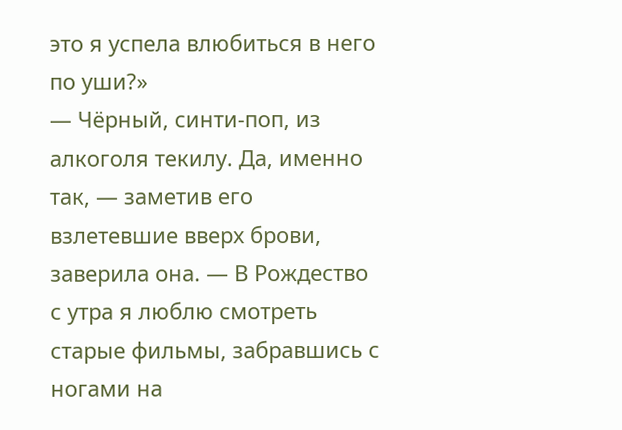это я успела влюбиться в него по уши?»
— Чёрный, синти-поп, из алкоголя текилу. Да, именно так, — заметив его взлетевшие вверх брови, заверила она. — В Рождество с утра я люблю смотреть старые фильмы, забравшись с ногами на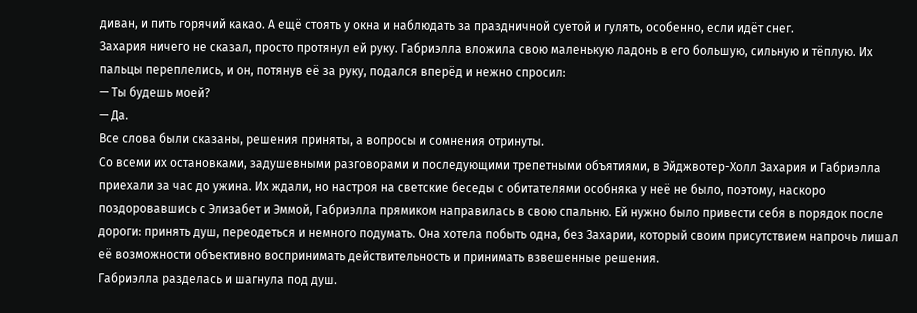диван, и пить горячий какао. А ещё стоять у окна и наблюдать за праздничной суетой и гулять, особенно, если идёт снег.
Захария ничего не сказал, просто протянул ей руку. Габриэлла вложила свою маленькую ладонь в его большую, сильную и тёплую. Их пальцы переплелись, и он, потянув её за руку, подался вперёд и нежно спросил:
— Ты будешь моей?
— Да.
Все слова были сказаны, решения приняты, а вопросы и сомнения отринуты.
Со всеми их остановками, задушевными разговорами и последующими трепетными объятиями, в Эйджвотер-Холл Захария и Габриэлла приехали за час до ужина. Их ждали, но настроя на светские беседы с обитателями особняка у неё не было, поэтому, наскоро поздоровавшись с Элизабет и Эммой, Габриэлла прямиком направилась в свою спальню. Ей нужно было привести себя в порядок после дороги: принять душ, переодеться и немного подумать. Она хотела побыть одна, без Захарии, который своим присутствием напрочь лишал её возможности объективно воспринимать действительность и принимать взвешенные решения.
Габриэлла разделась и шагнула под душ.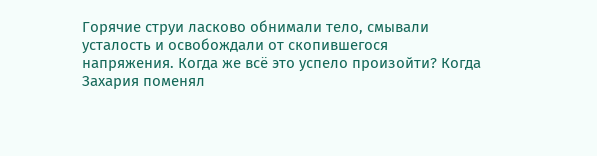Горячие струи ласково обнимали тело, смывали усталость и освобождали от скопившегося напряжения. Когда же всё это успело произойти? Когда Захария поменял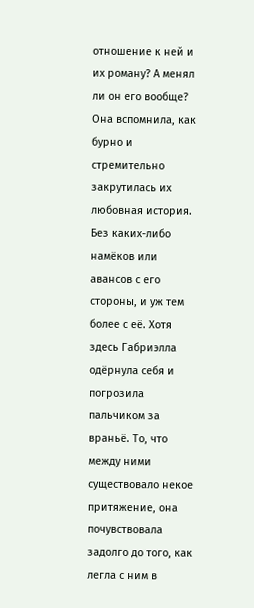отношение к ней и их роману? А менял ли он его вообще? Она вспомнила, как бурно и стремительно закрутилась их любовная история. Без каких-либо намёков или авансов с его стороны, и уж тем более с её. Хотя здесь Габриэлла одёрнула себя и погрозила пальчиком за враньё. То, что между ними существовало некое притяжение, она почувствовала задолго до того, как легла с ним в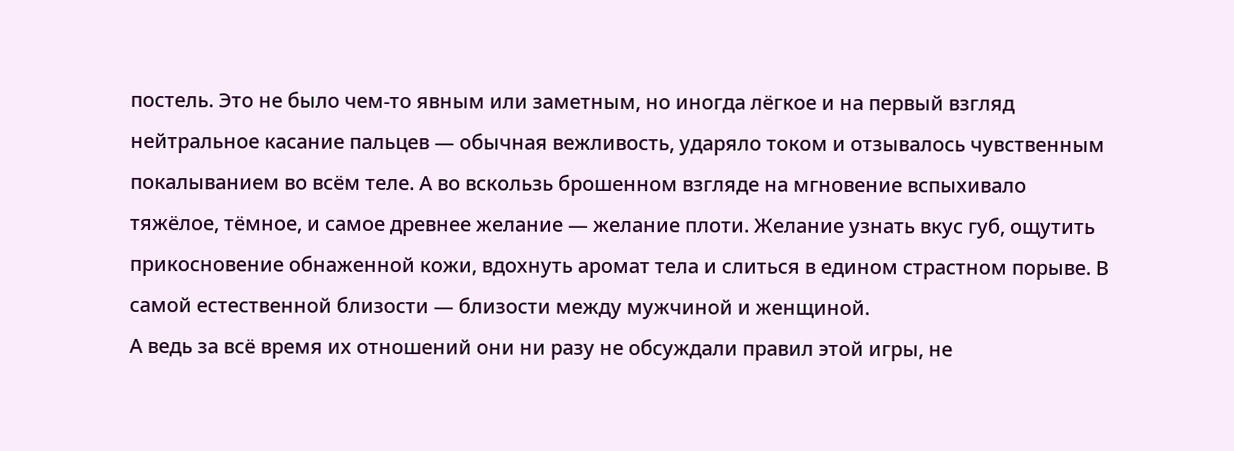постель. Это не было чем-то явным или заметным, но иногда лёгкое и на первый взгляд нейтральное касание пальцев — обычная вежливость, ударяло током и отзывалось чувственным покалыванием во всём теле. А во вскользь брошенном взгляде на мгновение вспыхивало тяжёлое, тёмное, и самое древнее желание — желание плоти. Желание узнать вкус губ, ощутить прикосновение обнаженной кожи, вдохнуть аромат тела и слиться в едином страстном порыве. В самой естественной близости — близости между мужчиной и женщиной.
А ведь за всё время их отношений они ни разу не обсуждали правил этой игры, не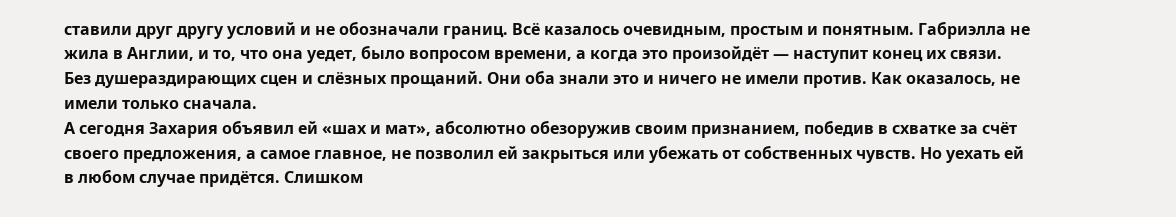ставили друг другу условий и не обозначали границ. Всё казалось очевидным, простым и понятным. Габриэлла не жила в Англии, и то, что она уедет, было вопросом времени, а когда это произойдёт — наступит конец их связи. Без душераздирающих сцен и слёзных прощаний. Они оба знали это и ничего не имели против. Как оказалось, не имели только сначала.
А сегодня Захария объявил ей «шах и мат», абсолютно обезоружив своим признанием, победив в схватке за счёт своего предложения, а самое главное, не позволил ей закрыться или убежать от собственных чувств. Но уехать ей в любом случае придётся. Слишком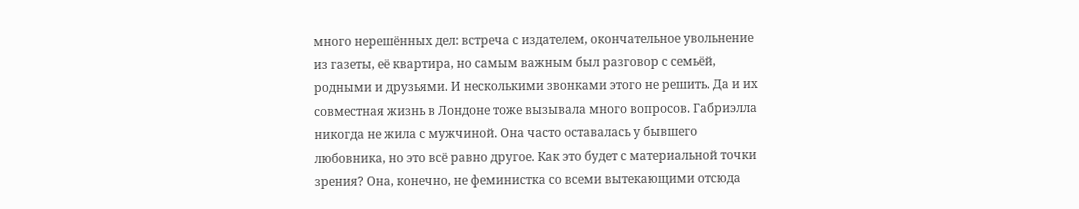много нерешённых дел: встреча с издателем, окончательное увольнение из газеты, её квартира, но самым важным был разговор с семьёй, родными и друзьями. И несколькими звонками этого не решить. Да и их совместная жизнь в Лондоне тоже вызывала много вопросов. Габриэлла никогда не жила с мужчиной. Она часто оставалась у бывшего любовника, но это всё равно другое. Как это будет с материальной точки зрения? Она, конечно, не феминистка со всеми вытекающими отсюда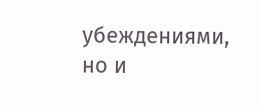убеждениями, но и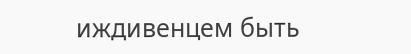иждивенцем быть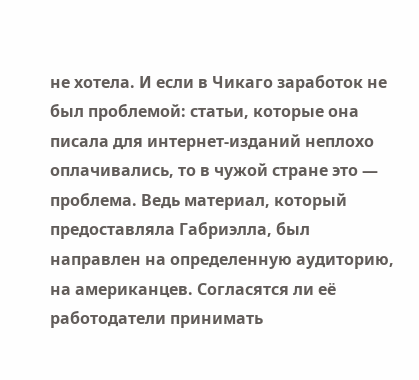не хотела. И если в Чикаго заработок не был проблемой: статьи, которые она писала для интернет-изданий неплохо оплачивались, то в чужой стране это — проблема. Ведь материал, который предоставляла Габриэлла, был направлен на определенную аудиторию, на американцев. Согласятся ли её работодатели принимать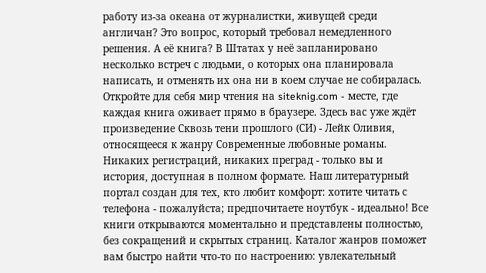работу из-за океана от журналистки, живущей среди англичан? Это вопрос, который требовал немедленного решения. А её книга? В Штатах у неё запланировано несколько встреч с людьми, о которых она планировала написать, и отменять их она ни в коем случае не собиралась.
Откройте для себя мир чтения на siteknig.com - месте, где каждая книга оживает прямо в браузере. Здесь вас уже ждёт произведение Сквозь тени прошлого (СИ) - Лейк Оливия, относящееся к жанру Современные любовные романы. Никаких регистраций, никаких преград - только вы и история, доступная в полном формате. Наш литературный портал создан для тех, кто любит комфорт: хотите читать с телефона - пожалуйста; предпочитаете ноутбук - идеально! Все книги открываются моментально и представлены полностью, без сокращений и скрытых страниц. Каталог жанров поможет вам быстро найти что-то по настроению: увлекательный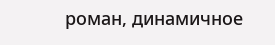роман, динамичное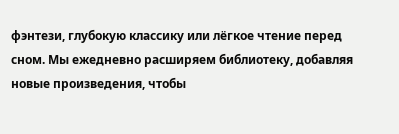фэнтези, глубокую классику или лёгкое чтение перед сном. Мы ежедневно расширяем библиотеку, добавляя новые произведения, чтобы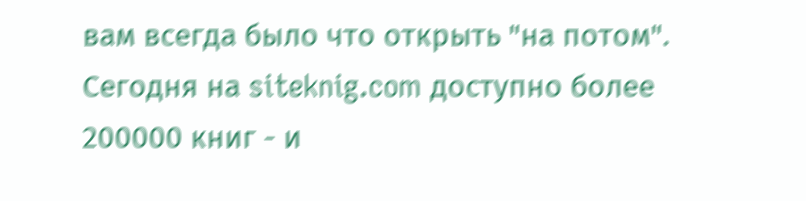вам всегда было что открыть "на потом". Сегодня на siteknig.com доступно более 200000 книг - и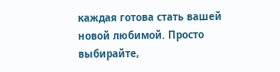каждая готова стать вашей новой любимой. Просто выбирайте,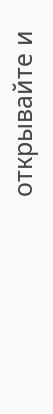открывайте и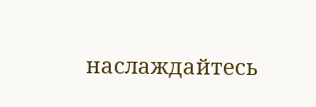наслаждайтесь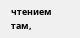чтением там,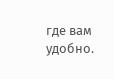где вам удобно.